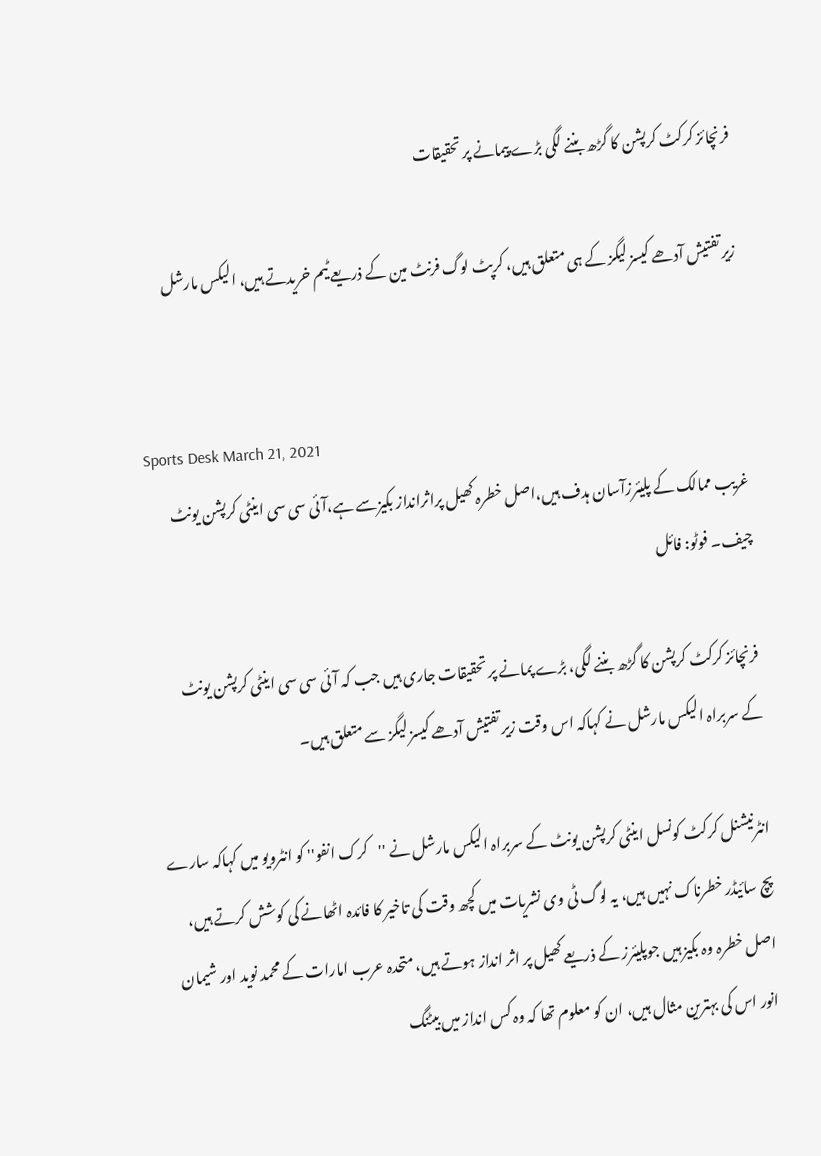فرنچائز کرکٹ کرپشن کا گڑھ بننے لگی بڑے پیمانے پر تحقیقات

زیر تفتیش آدھے کیسز لیگز کے ہی متعلق ہیں، کرپٹ لوگ فرنٹ مین کے ذریعے ٹیم خریدتے ہیں، الیکس مارشل


Sports Desk March 21, 2021
غریب ممالک کے پلیئرزآسان ہدف ہیں،اصل خطرہ کھیل پراثرانداز بکیزسے ہے،آئی سی سی اینٹی کرپشن یونٹ چیف۔ فوٹو: فائل

فرنچائز کرکٹ کرپشن کا گڑھ بننے لگی، بڑے پمانے پر تحقیقات جاری ہیں جب کہ آئی سی سی اینٹی کرپشن یونٹ کے سربراہ الیکس مارشل نے کہاکہ اس وقت زیر تفتیش آدھے کیسز لیگز سے متعلق ہیں۔

انٹرنیشنل کرکٹ کونسل اینٹی کرپشن یونٹ کے سربراہ الیکس مارشل نے ''کرک انفو'' کو انٹرویو میں کہاکہ سارے پچ سائیڈر خطرناک نہیں ہیں، یہ لوگ ٹی وی نشریات میں کچھ وقت کی تاخیر کا فائدہ اٹھانے کی کوشش کرتے ہیں، اصل خطرہ وہ بکیز ہیں جوپلیئرز کے ذریعے کھیل پر اثر انداز ہوتے ہیں، متحدہ عرب امارات کے محمد نوید اور شیمان انور اس کی بہترین مثال ہیں، ان کو معلوم تھا کہ وہ کس انداز میں بیٹنگ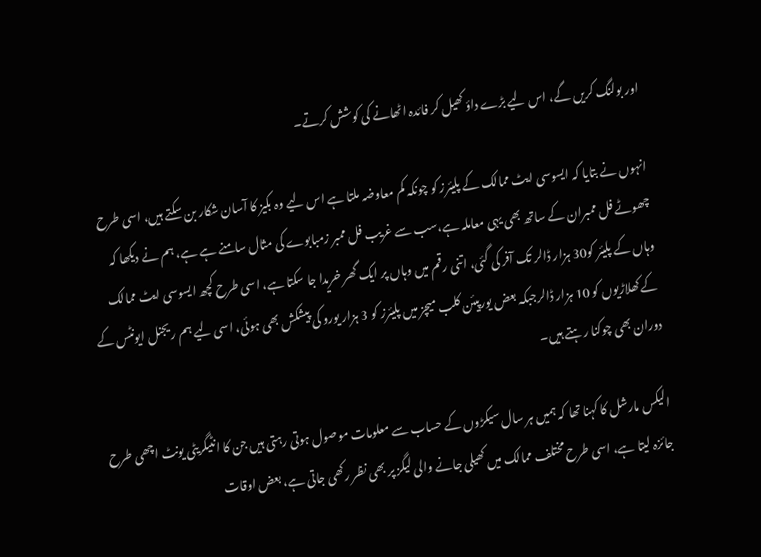اور بولنگ کریں گے، اس لیے بڑے داؤ کھیل کر فائدہ اٹھانے کی کوشش کرتے۔

انہوں نے بتایا کہ ایسوسی ایٹ ممالک کے پلیئرز کو چونکہ کم معاوضہ ملتا ہے اس لیے وہ بکیز کا آسان شکار بن سکتے ہیں، اسی طرح چھوٹے فل ممبران کے ساتھ بھی یہی معاملہ ہے،سب سے غریب فل ممبر زمبابوے کی مثال سامنے ہے ہے، ہم نے دیکھا کہ وہاں کے پلیئر کو30 ہزار ڈالر تک آفر کی گئی، اتنی رقم میں وہاں پر ایک گھر خریدا جا سکتا ہے، اسی طرح کچھ ایسوسی ایٹ ممالک کے کھلاڑیوں کو 10 ہزار ڈالرجبکہ بعض یورپیئن کلب میچز میں پلیئرز کو 3 ہزار یورو کی پیشکش بھی ہوئی، اسی لیے ہم ریجنل ایونٹس کے دوران بھی چوکنا رہتے ہیں۔

الیکس مارشل کا کہنا تھا کہ ہمیں ہر سال سیکڑوں کے حساب سے معلومات موصول ہوتی رہتی ہیں جن کا انٹیگریٹی یونٹ اچھی طرح جائزہ لیتا ہے، اسی طرح مختلف ممالک میں کھیلی جانے والی لیگز پر بھی نظر رکھی جاتی ہے، بعض اوقات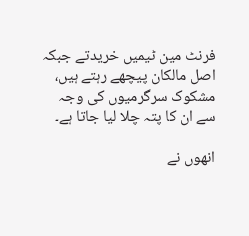فرنٹ مین ٹیمیں خریدتے جبکہ اصل مالکان پیچھے رہتے ہیں، مشکوک سرگرمیوں کی وجہ سے ان کا پتہ چلا لیا جاتا ہے۔

انھوں نے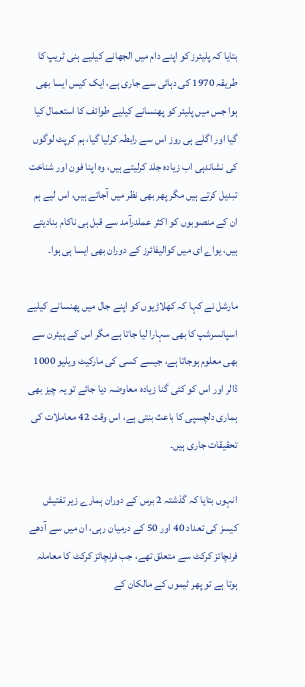بتایا کہ پلیئرز کو اپنے دام میں الجھانے کیلیے ہنی ٹریپ کا طریقہ 1970 کی دہائی سے جاری ہے، ایک کیس ایسا بھی ہوا جس میں پلیئر کو پھنسانے کیلیے طوائف کا استعمال کیا گیا اور اگلے ہی روز اس سے رابطہ کرلیا گیا، ہم کرپٹ لوگوں کی نشاندہی اب زیادہ جلد کرلیتے ہیں، وہ اپنا فون اور شناخت تبدیل کرتے ہیں مگر پھر بھی نظر میں آجاتے ہیں، اس لیے ہم ان کے منصوبوں کو اکثر عملدرآمد سے قبل ہی ناکام بنادیتے ہیں، یواے ای میں کوالیفائرز کے دوران بھی ایسا ہی ہوا۔

مارشل نے کہا کہ کھلاڑیوں کو اپنے جال میں پھنسانے کیلیے اسپانسرشپ کا بھی سہارا لیا جاتا ہے مگر اس کے پیٹرن سے بھی معلوم ہوجاتا ہے، جیسے کسی کی مارکیٹ ویلیو 1000 ڈالر اور اس کو کئی گنا زیادہ معاوضہ دیا جائے تو یہ چیز بھی ہماری دلچسپی کا باعث بنتی ہے، اس وقت 42 معاملات کی تحقیقات جاری ہیں۔

انہوں بتایا کہ گذشتہ 2 برس کے دوران ہمارے زیر تفتیش کیسز کی تعداد 40 اور 50 کے درمیان رہی، ان میں سے آدھے فرنچائز کرکٹ سے متعلق تھے، جب فرنچائز کرکٹ کا معاملہ ہوتا ہے تو پھر ٹیموں کے مالکان کے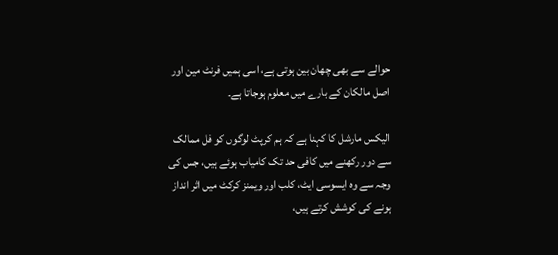حوالے سے بھی چھان بین ہوتی ہے، اسی ہمیں فرنٹ مین اور اصل مالکان کے بارے میں معلوم ہوجاتا ہے۔

الیکس مارشل کا کہنا ہے کہ ہم کرپٹ لوگوں کو فل ممالک سے دور رکھنے میں کافی حد تک کامیاب ہوئے ہیں، جس کی وجہ سے وہ ایسوسی ایٹ، کلب اور ویمنز کرکٹ میں اثر انداز ہونے کی کوشش کرتے ہیں،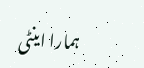ہمارا اینٹی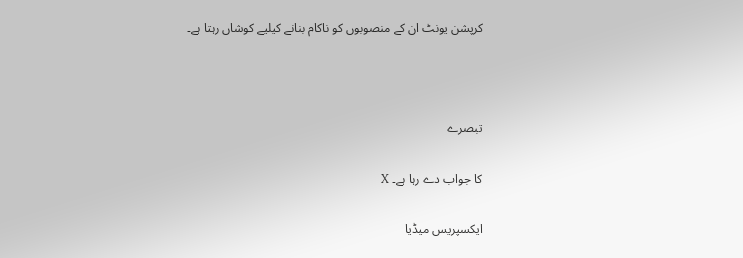کرپشن یونٹ ان کے منصوبوں کو ناکام بنانے کیلیے کوشاں رہتا ہے۔



تبصرے

کا جواب دے رہا ہے۔ X

ایکسپریس میڈیا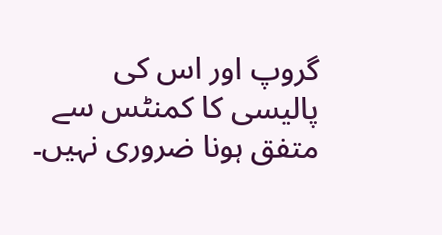گروپ اور اس کی پالیسی کا کمنٹس سے متفق ہونا ضروری نہیں۔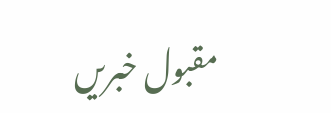مقبول خبریں